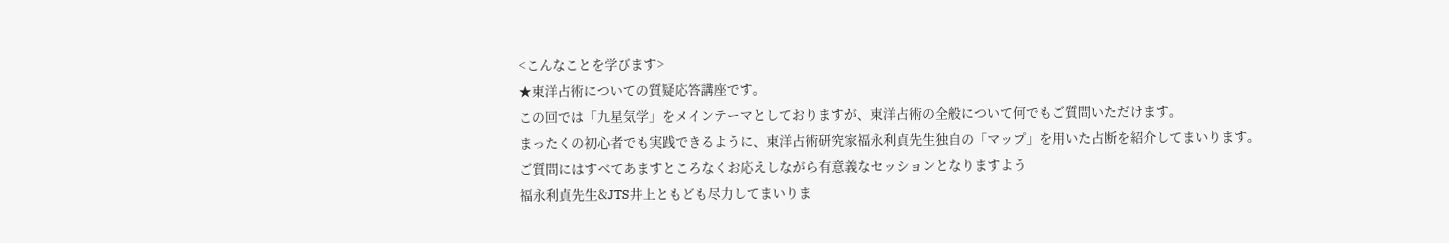<こんなことを学びます>
★東洋占術についての質疑応答講座です。
この回では「九星気学」をメインテーマとしておりますが、東洋占術の全般について何でもご質問いただけます。
まったくの初心者でも実践できるように、東洋占術研究家福永利貞先生独自の「マップ」を用いた占断を紹介してまいります。
ご質問にはすべてあますところなくお応えしながら有意義なセッションとなりますよう
福永利貞先生&JTS井上ともども尽力してまいりま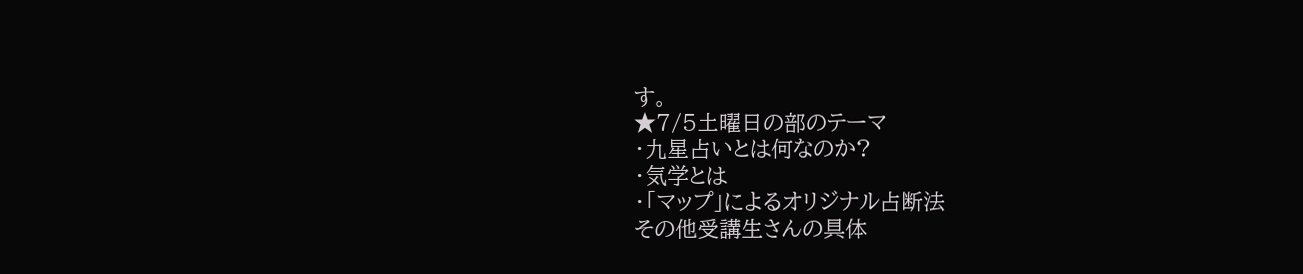す。
★7/5土曜日の部のテーマ
・九星占いとは何なのか?
・気学とは
・「マップ」によるオリジナル占断法
その他受講生さんの具体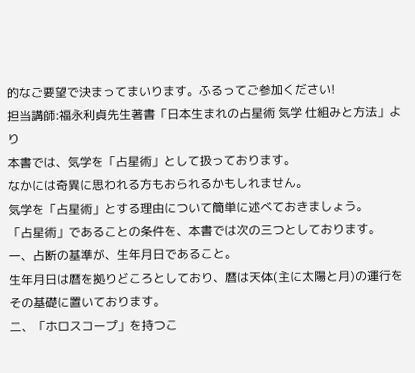的なご要望で決まってまいります。ふるってご参加ください!
担当講師:福永利貞先生著書「日本生まれの占星術 気学 仕組みと方法」より
本書では、気学を「占星術」として扱っております。
なかには奇異に思われる方もおられるかもしれません。
気学を「占星術」とする理由について簡単に述べておきましょう。
「占星術」であることの条件を、本書では次の三つとしております。
一、占断の基準が、生年月日であること。
生年月日は暦を拠りどころとしており、暦は天体(主に太陽と月)の運行をその基礎に置いております。
二、「ホロスコープ」を持つこ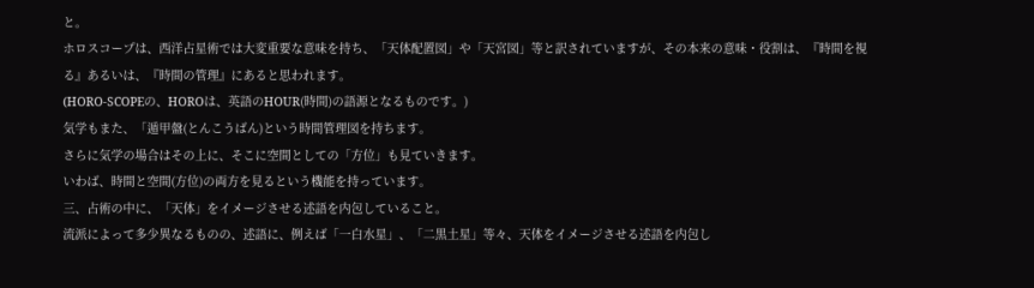と。
ホロスコープは、西洋占星術では大変重要な意味を持ち、「天体配置図」や「天宮図」等と訳されていますが、その本来の意味・役割は、『時間を視る』あるいは、『時間の管理』にあると思われます。
(HORO-SCOPEの、HOROは、英語のHOUR(時間)の語源となるものです。)
気学もまた、「遁甲盤(とんこうばん)という時間管理図を持ちます。
さらに気学の場合はその上に、そこに空間としての「方位」も見ていきます。
いわば、時間と空間(方位)の両方を見るという機能を持っています。
三、占術の中に、「天体」をイメージさせる述語を内包していること。
流派によって多少異なるものの、述語に、例えば「一白水星」、「二黒土星」等々、天体をイメージさせる述語を内包し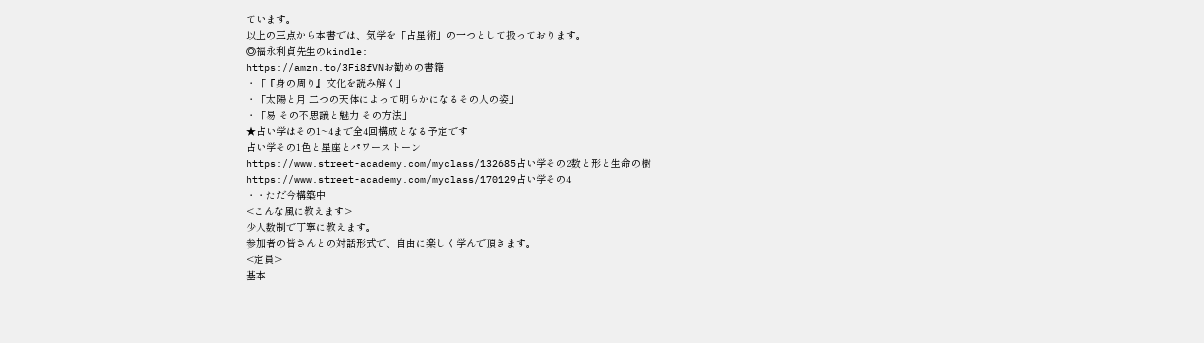ています。
以上の三点から本書では、気学を「占星術」の一つとして扱っております。
◎福永利貞先生のkindle:
https://amzn.to/3Fi8fVNお勧めの書籍
・「『身の周り』文化を読み解く」
・「太陽と月 二つの天体によって明らかになるその人の姿」
・「易 その不思議と魅力 その方法」
★占い学はその1~4まで全4回構成となる予定です
占い学その1色と星座とパワーストーン
https://www.street-academy.com/myclass/132685占い学その2数と形と生命の樹
https://www.street-academy.com/myclass/170129占い学その4
・・ただ今構築中
<こんな風に教えます>
少人数制で丁寧に教えます。
参加者の皆さんとの対話形式で、自由に楽しく学んで頂きます。
<定員>
基本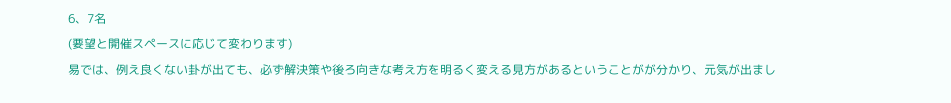6、7名
(要望と開催スペースに応じて変わります)
易では、例え良くない卦が出ても、必ず解決策や後ろ向きな考え方を明るく変える見方があるということがが分かり、元気が出まし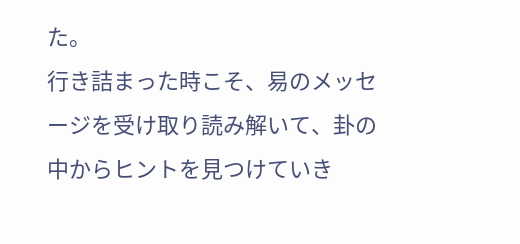た。
行き詰まった時こそ、易のメッセージを受け取り読み解いて、卦の中からヒントを見つけていき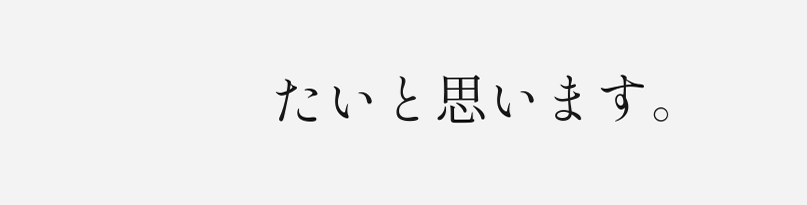たいと思います。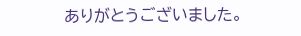ありがとうございました。